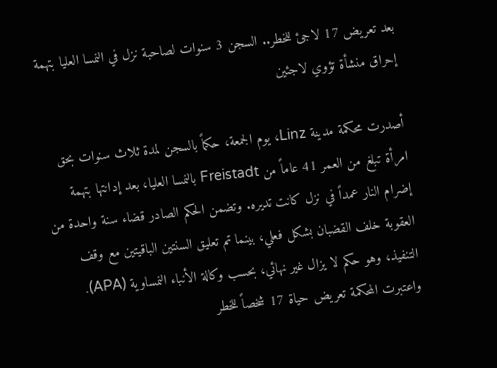بعد تعريض 17 لاجئ للخطر.. السجن 3 سنوات لصاحبة نزل في النمسا العليا بتهمة إحراق منشأة تؤوي لاجئين

أصدرت محكمة مدينة Linz، يوم الجمعة، حكماً بالسجن لمدة ثلاث سنوات بحق امرأة تبلغ من العمر 41 عاماً من Freistadt بالنمسا العليا، بعد إدانتها بتهمة إضرام النار عمداً في نزل كانت تديره. وتضمن الحكم الصادر قضاء سنة واحدة من العقوبة خلف القضبان بشكل فعلي، بينما تم تعليق السنتين الباقيتين مع وقف التنفيذ، وهو حكم لا يزال غير نهائي، بحسب وكالة الأنباء النمساوية (APA).
واعتبرت المحكمة تعريض حياة 17 شخصاً للخطر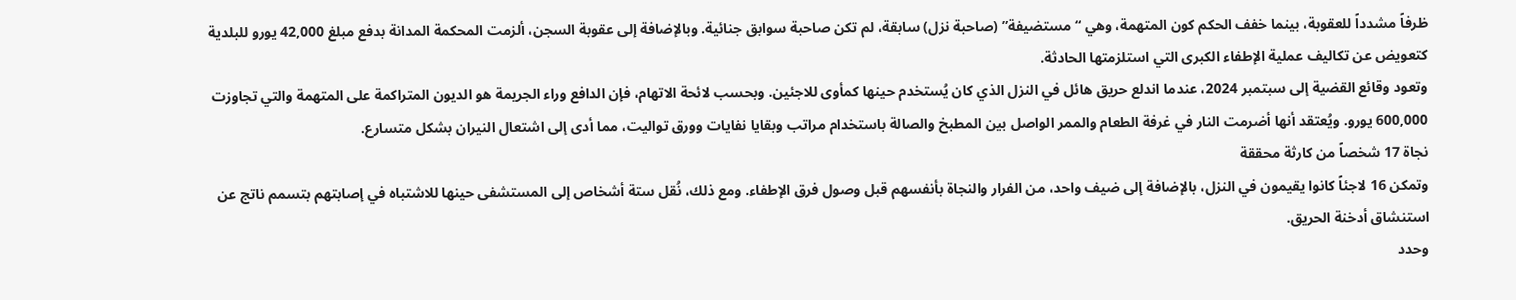ظرفاً مشدداً للعقوبة، بينما خفف الحكم كون المتهمة، وهي “مستضيفة” (صاحبة نزل) سابقة، لم تكن صاحبة سوابق جنائية. وبالإضافة إلى عقوبة السجن، ألزمت المحكمة المدانة بدفع مبلغ 42,000 يورو للبلدية كتعويض عن تكاليف عملية الإطفاء الكبرى التي استلزمتها الحادثة.
وتعود وقائع القضية إلى سبتمبر 2024، عندما اندلع حريق هائل في النزل الذي كان يُستخدم حينها كمأوى للاجئين. وبحسب لائحة الاتهام، فإن الدافع وراء الجريمة هو الديون المتراكمة على المتهمة والتي تجاوزت 600,000 يورو. ويُعتقد أنها أضرمت النار في غرفة الطعام والممر الواصل بين المطبخ والصالة باستخدام مراتب وبقايا نفايات وورق تواليت، مما أدى إلى اشتعال النيران بشكل متسارع.
نجاة 17 شخصاً من كارثة محققة
وتمكن 16 لاجئاً كانوا يقيمون في النزل، بالإضافة إلى ضيف واحد، من الفرار والنجاة بأنفسهم قبل وصول فرق الإطفاء. ومع ذلك، نُقل ستة أشخاص إلى المستشفى حينها للاشتباه في إصابتهم بتسمم ناتج عن استنشاق أدخنة الحريق.
وحدد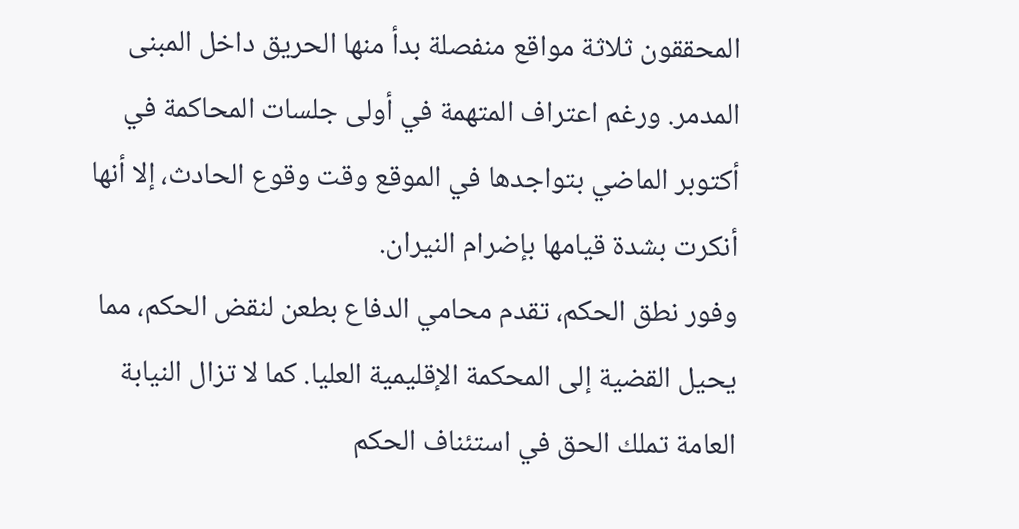المحققون ثلاثة مواقع منفصلة بدأ منها الحريق داخل المبنى المدمر. ورغم اعتراف المتهمة في أولى جلسات المحاكمة في أكتوبر الماضي بتواجدها في الموقع وقت وقوع الحادث، إلا أنها أنكرت بشدة قيامها بإضرام النيران.
وفور نطق الحكم، تقدم محامي الدفاع بطعن لنقض الحكم، مما يحيل القضية إلى المحكمة الإقليمية العليا. كما لا تزال النيابة العامة تملك الحق في استئناف الحكم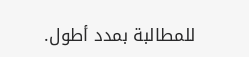للمطالبة بمدد أطول.